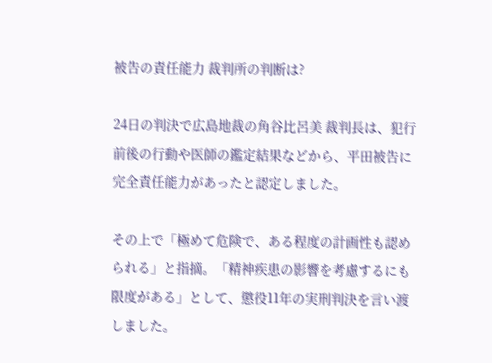被告の責任能力 裁判所の判断は?

24日の判決で広島地裁の角谷比呂美 裁判長は、犯行前後の行動や医師の鑑定結果などから、平田被告に完全責任能力があったと認定しました。

その上で「極めて危険で、ある程度の計画性も認められる」と指摘。「精神疾患の影響を考慮するにも限度がある」として、懲役11年の実刑判決を言い渡しました。